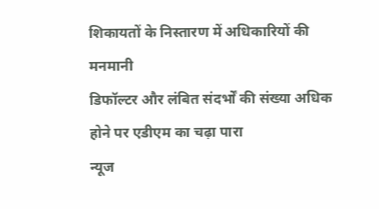शिकायतों के निस्तारण में अधिकारियों की मनमानी
डिफॉल्टर और लंबित संदर्भों की संख्या अधिक होने पर एडीएम का चढ़ा पारा
न्यूज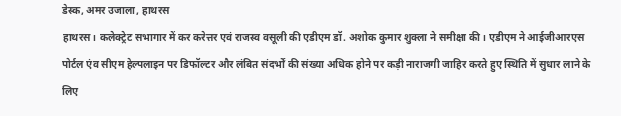डेस्क, अमर उजाला, हाथरस
हाथरस। कलेक्ट्रेट सभागार में कर करेत्तर एवं राजस्व वसूली की एडीएम डॉ. अशोक कुमार शुक्ला ने समीक्षा की। एडीएम ने आईजीआरएस पोर्टल एंव सीएम हेल्पलाइन पर डिफॉल्टर और लंबित संदर्भों की संख्या अधिक होने पर कड़ी नाराजगी जाहिर करते हुए स्थिति में सुधार लाने के लिए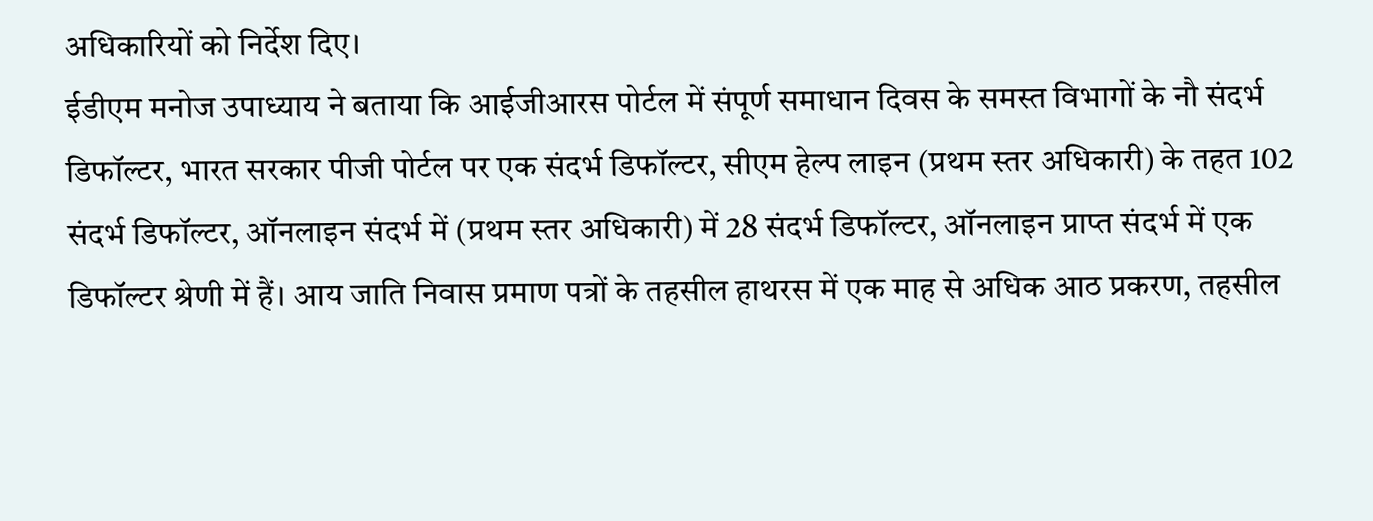अधिकारियों को निर्देश दिए।
ईडीएम मनोज उपाध्याय ने बताया कि आईजीआरस पोर्टल में संपूर्ण समाधान दिवस के समस्त विभागों के नौ संदर्भ डिफॉल्टर, भारत सरकार पीजी पोर्टल पर एक संदर्भ डिफॉल्टर, सीएम हेल्प लाइन (प्रथम स्तर अधिकारी) के तहत 102 संदर्भ डिफॉल्टर, ऑनलाइन संदर्भ में (प्रथम स्तर अधिकारी) में 28 संदर्भ डिफॉल्टर, ऑनलाइन प्राप्त संदर्भ में एक डिफॉल्टर श्रेणी में हैं। आय जाति निवास प्रमाण पत्रों के तहसील हाथरस में एक माह से अधिक आठ प्रकरण, तहसील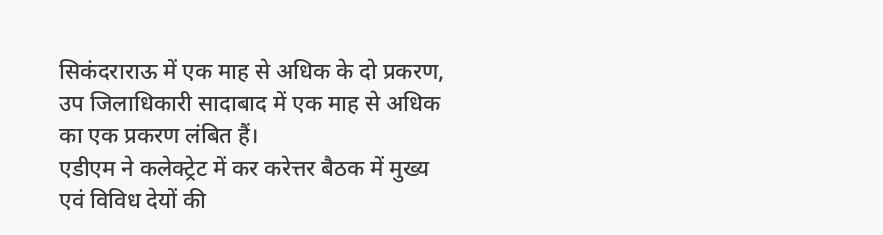सिकंदराराऊ में एक माह से अधिक के दो प्रकरण, उप जिलाधिकारी सादाबाद में एक माह से अधिक का एक प्रकरण लंबित हैं।
एडीएम ने कलेक्ट्रेट में कर करेत्तर बैठक में मुख्य एवं विविध देयों की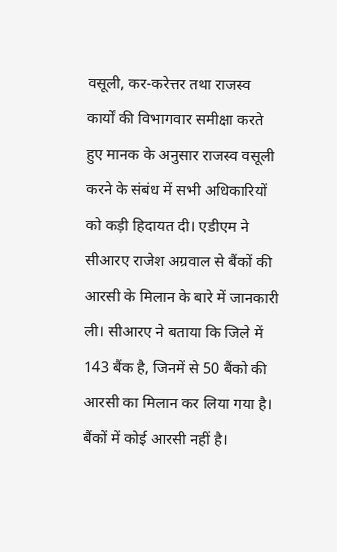वसूली, कर-करेत्तर तथा राजस्व कार्यों की विभागवार समीक्षा करते हुए मानक के अनुसार राजस्व वसूली करने के संबंध में सभी अधिकारियों को कड़ी हिदायत दी। एडीएम ने सीआरए राजेश अग्रवाल से बैंकों की आरसी के मिलान के बारे में जानकारी ली। सीआरए ने बताया कि जिले में 143 बैंक है, जिनमें से 50 बैंको की आरसी का मिलान कर लिया गया है। बैंकों में कोई आरसी नहीं है।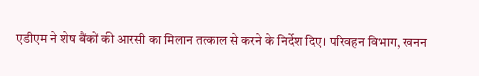एडीएम ने शेष बैंकों की आरसी का मिलान तत्काल से करने के निर्देश दिए। परिवहन विभाग, खनन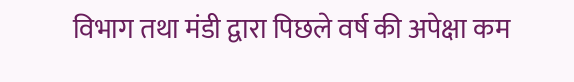विभाग तथा मंडी द्वारा पिछले वर्ष की अपेक्षा कम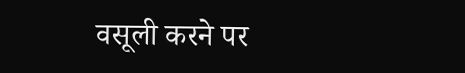वसूली करने पर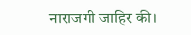नाराजगी जाहिर की।